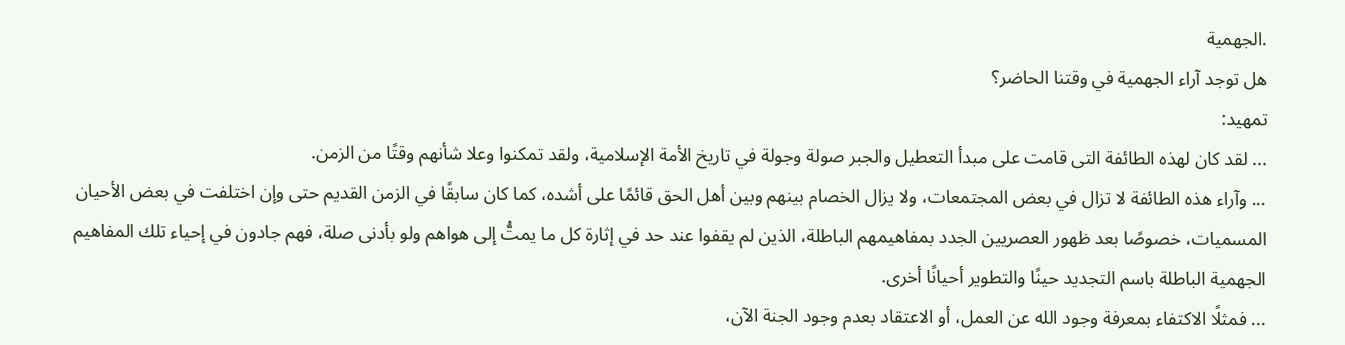.الجهمية
هل توجد آراء الجهمية في وقتنا الحاضر؟
تمهيد:
... لقد كان لهذه الطائفة التى قامت على مبدأ التعطيل والجبر صولة وجولة في تاريخ الأمة الإسلامية، ولقد تمكنوا وعلا شأنهم وقتًا من الزمن.
... وآراء هذه الطائفة لا تزال في بعض المجتمعات، ولا يزال الخصام بينهم وبين أهل الحق قائمًا على أشده، كما كان سابقًا في الزمن القديم حتى وإن اختلفت في بعض الأحيان المسميات، خصوصًا بعد ظهور العصريين الجدد بمفاهيمهم الباطلة، الذين لم يقفوا عند حد في إثارة كل ما يمتُّ إلى هواهم ولو بأدنى صلة، فهم جادون في إحياء تلك المفاهيم الجهمية الباطلة باسم التجديد حينًا والتطوير أحيانًا أخرى.
... فمثلًا الاكتفاء بمعرفة وجود الله عن العمل، أو الاعتقاد بعدم وجود الجنة الآن،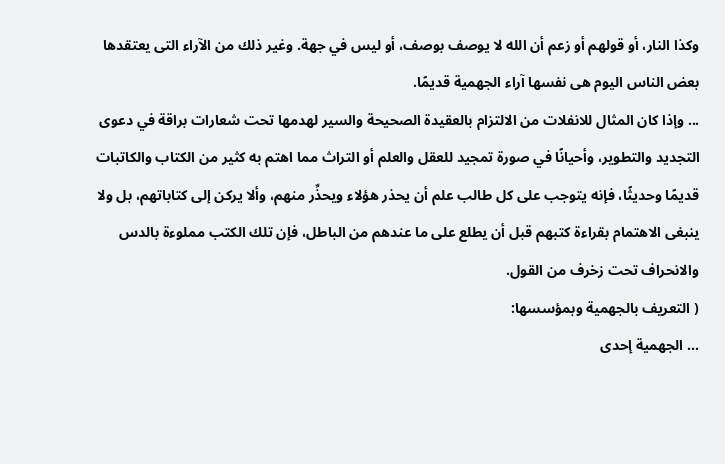وكذا النار، أو قولهم أو زعم أن الله لا يوصف بوصف، أو ليس في جهة. وغير ذلك من الآراء التى يعتقدها بعض الناس اليوم هى نفسها آراء الجهمية قديمًا.
... وإذا كان المثال للانفلات من الالتزام بالعقيدة الصحيحة والسير لهدمها تحت شعارات براقة في دعوى التجديد والتطوير، وأحيانًا في صورة تمجيد للعقل والعلم أو التراث مما اهتم به كثير من الكتاب والكاتبات قديمًا وحديثًا، فإنه يتوجب على كل طالب علم أن يحذر هؤلاء ويحذِّر منهم، وألا يركن إلى كتاباتهم، بل ولا ينبغى الاهتمام بقراءة كتبهم قبل أن يطلع على ما عندهم من الباطل، فإن تلك الكتب مملوءة بالدس والانحراف تحت زخرف من القول.
( التعريف بالجهمية وبمؤسسها:
... الجهمية إحدى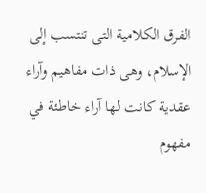الفرق الكلامية التى تنتسب إلى الإسلام، وهى ذات مفاهيم وآراء عقدية كانت لها آراء خاطئة في مفهوم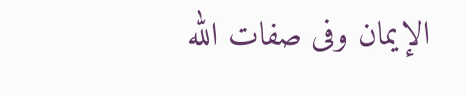الإيمان وفى صفات الله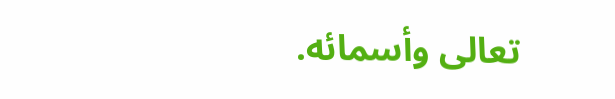تعالى وأسمائه.